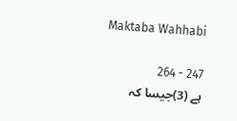Maktaba Wahhabi

247 - 264
ہے (3)جیسا کہ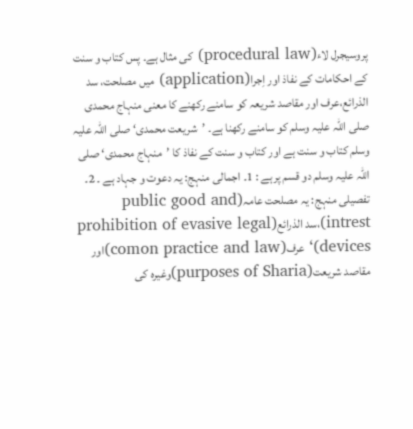پروسیجرل لاء(procedural law) کی مثال ہے۔ پس کتاب و سنت کے احکامات کے نفاذ اور اِجرا(application) میں مصلحت، سد الذرائع،عرف اور مقاصد شریعہ کو سامنے رکھنے کا معنی منہاج محمدی صلی اللہ علیہ وسلم کو سامنے رکھنا ہے۔ ’شریعت محمدی‘ صلی اللہ علیہ وسلم کتاب و سنت ہے اور کتاب و سنت کے نفاذ کا ’منہاج محمدی‘ صلی اللہ علیہ وسلم دو قسم پرہے : 1۔ اجمالی منہج: یہ دعوت و جہاد ہے ۔ 2۔ تفصیلی منہج: یہ مصلحت عامہ(public good and intrest)،سد الذرائع(prohibition of evasive legal devices)‘ عرف(comon practice and law)اور مقاصد شریعت(purposes of Sharia)وغیرہ کی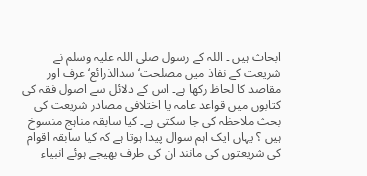ابحاث ہیں ۔ اللہ کے رسول صلی اللہ علیہ وسلم نے شریعت کے نفاذ میں مصلحت‘ سدالذرائع‘ عرف اور مقاصد کا لحاظ رکھا ہے۔ اس کے دلائل سے اصول فقہ کی کتابوں میں قواعد عامہ یا اختلافی مصادر شریعت کی بحث ملاحظہ کی جا سکتی ہے۔ کیا سابقہ مناہج منسوخ ہیں ؟ یہاں ایک اہم سوال پیدا ہوتا ہے کہ کیا سابقہ اقوام کی شریعتوں کی مانند ان کی طرف بھیجے ہوئے انبیاء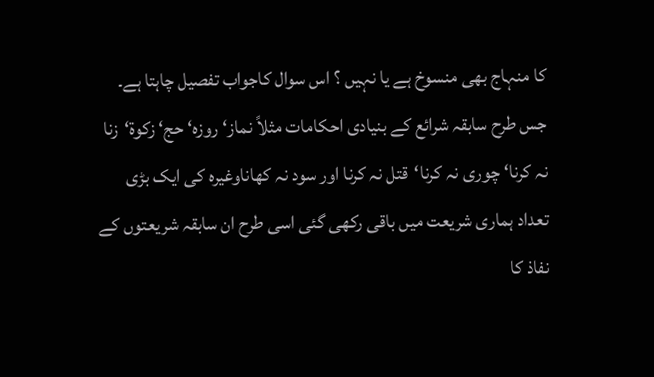کا منہاج بھی منسوخ ہے یا نہیں ؟ اس سوال کاجواب تفصیل چاہتا ہے۔ جس طرح سابقہ شرائع کے بنیادی احکامات مثلاً نماز‘ روزہ‘ حج‘ زکوۃ‘زنا نہ کرنا‘ چوری نہ کرنا‘قتل نہ کرنا اور سود نہ کھاناوغیرہ کی ایک بڑی تعداد ہماری شریعت میں باقی رکھی گئی اسی طرح ان سابقہ شریعتوں کے نفاذ کا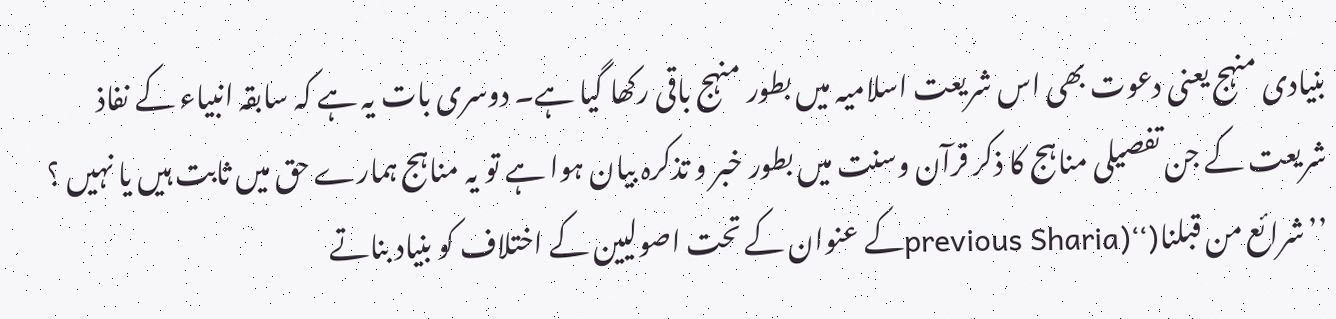بنیادی منہج یعنی دعوت بھی اس شریعت اسلامیہ میں بطور منہج باقی رکھا گیا ہے۔ دوسری بات یہ ہے کہ سابقہ انبیاء کے نفاذ شریعت کے جن تفصیلی مناہج کا ذکر قرآن وسنت میں بطور خبر و تذکرہ بیان ہوا ہے تو یہ مناہج ہمارے حق میں ثابت ہیں یا نہیں ؟ ’’شرائع من قبلنا(‘‘(previous Shariaکے عنوان کے تحت اصولیین کے اختلاف کو بنیاد بناتے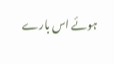ہوئے اس بارے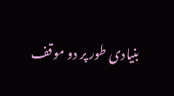بنیادی طور پر دو موقف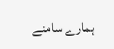ہمارے سامنے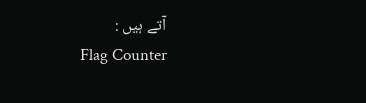آتے ہیں :
Flag Counter